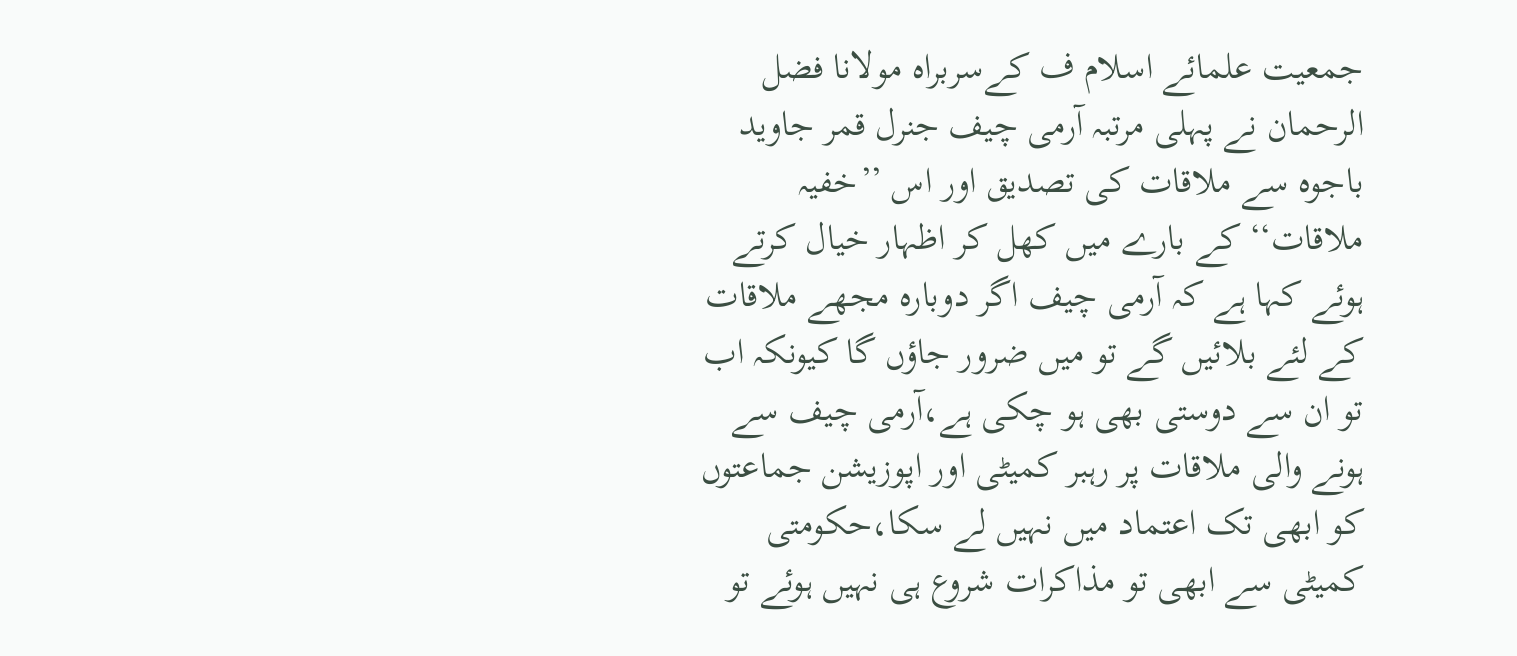جمعیت علمائے اسلام ف کےسربراہ مولانا فضل الرحمان نے پہلی مرتبہ آرمی چیف جنرل قمر جاوید باجوہ سے ملاقات کی تصدیق اور اس ’’خفیہ ملاقات‘‘ کے بارے میں کھل کر اظہار خیال کرتے ہوئے کہا ہے کہ آرمی چیف اگر دوبارہ مجھے ملاقات کے لئے بلائیں گے تو میں ضرور جاؤں گا کیونکہ اب تو ان سے دوستی بھی ہو چکی ہے،آرمی چیف سے ہونے والی ملاقات پر رہبر کمیٹی اور اپوزیشن جماعتوں کو ابھی تک اعتماد میں نہیں لے سکا،حکومتی کمیٹی سے ابھی تو مذاکرات شروع ہی نہیں ہوئے تو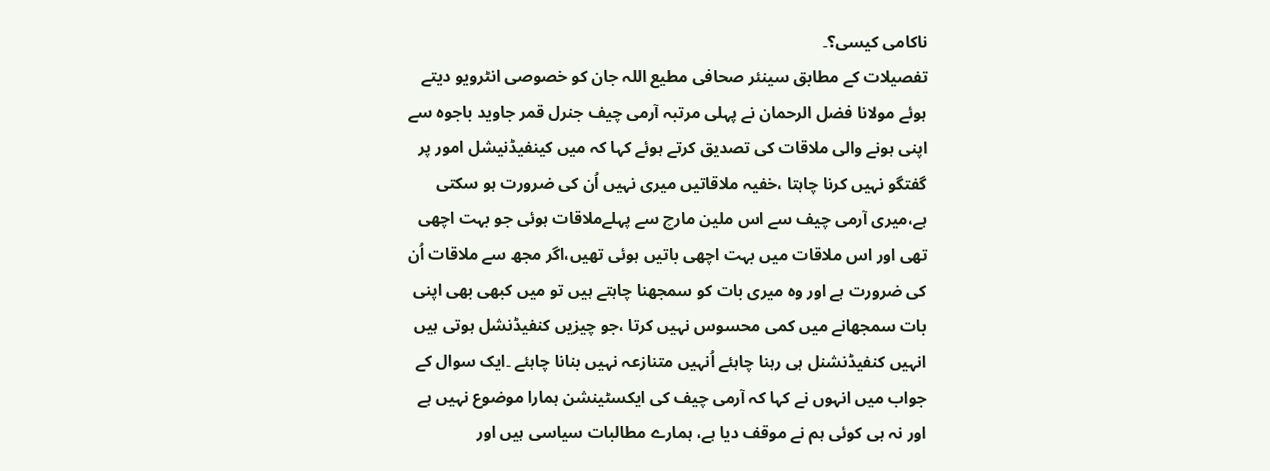ناکامی کیسی؟۔
تفصیلات کے مطابق سینئر صحافی مطیع اللہ جان کو خصوصی انٹرویو دیتے ہوئے مولانا فضل الرحمان نے پہلی مرتبہ آرمی چیف جنرل قمر جاوید باجوہ سے اپنی ہونے والی ملاقات کی تصدیق کرتے ہوئے کہا کہ میں کینفیڈنیشل امور پر گفتگو نہیں کرنا چاہتا ،خفیہ ملاقاتیں میری نہیں اُن کی ضرورت ہو سکتی ہے،میری آرمی چیف سے اس ملین مارچ سے پہلےملاقات ہوئی جو بہت اچھی تھی اور اس ملاقات میں بہت اچھی باتیں ہوئی تھیں،اگر مجھ سے ملاقات اُن کی ضرورت ہے اور وہ میری بات کو سمجھنا چاہتے ہیں تو میں کبھی بھی اپنی بات سمجھانے میں کمی محسوس نہیں کرتا ،جو چیزیں کنفیڈنشل ہوتی ہیں انہیں کنفیڈنشنل ہی رہنا چاہئے اُنہیں متنازعہ نہیں بنانا چاہئے ۔ایک سوال کے جواب میں انہوں نے کہا کہ آرمی چیف کی ایکسٹینشن ہمارا موضوع نہیں ہے اور نہ ہی کوئی ہم نے موقف دیا ہے، ہمارے مطالبات سیاسی ہیں اور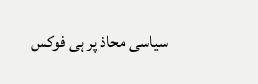سیاسی محاذ پر ہی فوکس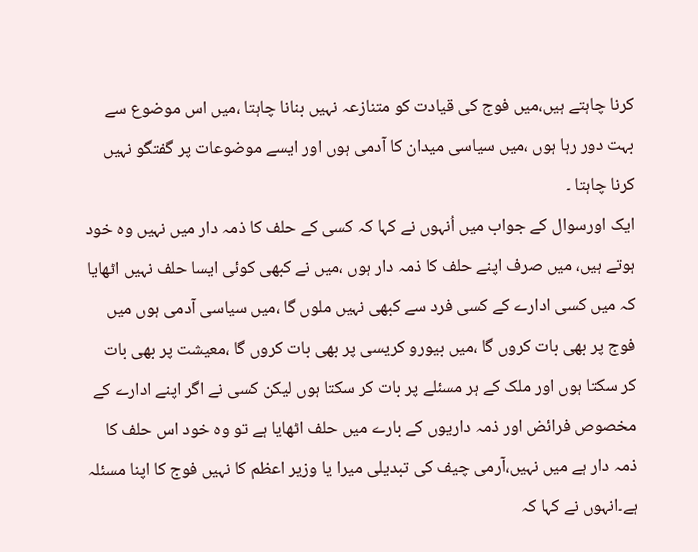کرنا چاہتے ہیں،میں فوج کی قیادت کو متنازعہ نہیں بنانا چاہتا ،میں اس موضوع سے بہت دور رہا ہوں ،میں سیاسی میدان کا آدمی ہوں اور ایسے موضوعات پر گفتگو نہیں کرنا چاہتا ۔
ایک اورسوال کے جواب میں اُنہوں نے کہا کہ کسی کے حلف کا ذمہ دار میں نہیں وہ خود ہوتے ہیں، میں صرف اپنے حلف کا ذمہ دار ہوں ،میں نے کبھی کوئی ایسا حلف نہیں اٹھایا کہ میں کسی ادارے کے کسی فرد سے کبھی نہیں ملوں گا ،میں سیاسی آدمی ہوں میں فوج پر بھی بات کروں گا ،میں بیورو کریسی پر بھی بات کروں گا ،معیشت پر بھی بات کر سکتا ہوں اور ملک کے ہر مسئلے پر بات کر سکتا ہوں لیکن کسی نے اگر اپنے ادارے کے مخصوص فرائض اور ذمہ داریوں کے بارے میں حلف اٹھایا ہے تو وہ خود اس حلف کا ذمہ دار ہے میں نہیں،آرمی چیف کی تبدیلی میرا یا وزیر اعظم کا نہیں فوج کا اپنا مسئلہ ہے۔انہوں نے کہا کہ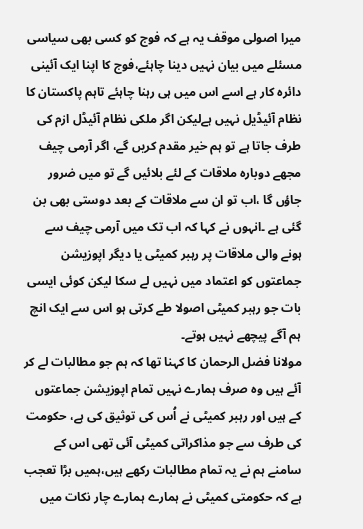میرا اصولی موقف یہ ہے کہ فوج کو کسی بھی سیاسی مسئلے میں بیان نہیں دینا چاہئے،فوج کا اپنا ایک آئینی دائرہ کار ہے اسے اس میں ہی رہنا چاہئے تاہم پاکستان کا نظام آئیڈیل نہیں ہےلیکن اگر ملکی نظام آئیڈل ازم کی طرف جاتا ہے تو ہم خیر مقدم کریں گے، اگر آرمی چیف مجھے دوبارہ ملاقات کے لئے بلائیں گے تو میں ضرور جاؤں گا ،اب تو ان سے ملاقات کے بعد دوستی بھی بن گئی ہے ۔انہوں نے کہا کہ اب تک میں آرمی چیف سے ہونے والی ملاقات پر رہبر کمیٹی یا دیگر اپوزیشن جماعتوں کو اعتماد میں نہیں لے سکا لیکن کوئی ایسی بات جو رہبر کمیٹی اصولا طے کرتی ہو اس سے ایک انچ ہم آگے پیچھے نہیں ہوتے۔
مولانا فضل الرحمان کا کہنا تھا کہ ہم جو مطالبات لے کر آئے ہیں وہ صرف ہمارے نہیں تمام اپوزیشن جماعتوں کے ہیں اور رہبر کمیٹی نے اُس کی توثیق کی ہے، حکومت کی طرف سے جو مذاکراتی کمیٹی آئی تھی اس کے سامنے ہم نے یہ تمام مطالبات رکھے ہیں،ہمیں بڑا تعجب ہے کہ حکومتی کمیٹی نے ہمارے ہمارے چار نکات میں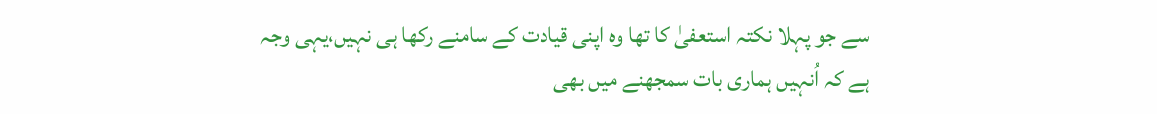سے جو پہلا نکتہ استعفیٰ کا تھا وہ اپنی قیادت کے سامنے رکھا ہی نہیں،یہی وجہ ہے کہ اُنہیں ہماری بات سمجھنے میں بھی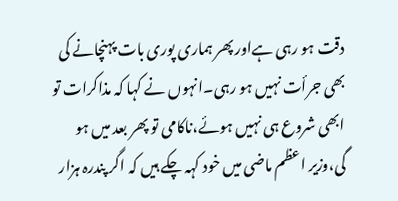دقت ہو رہی ہےاور پھر ہماری پوری بات پہنچانے کی بھی جرأت نہیں ہو رہی۔انہوں نے کہا کہ مذاکرات تو ابھی شروع ہی نہیں ہوئے،ناکامی تو پھر بعد میں ہو گی،وزیر اعظم ماضی میں خود کہہ چکے ہیں کہ اگر پندرہ ہزار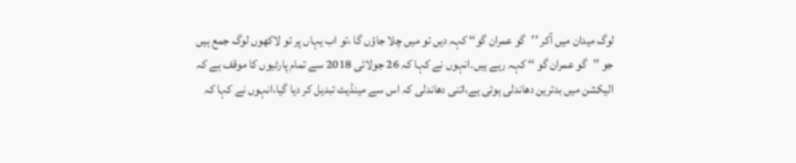لوگ میدان میں آکر ’’گو عمران گو‘‘ کہہ دیں تو میں چلا جاؤں گا ،تو اب یہاں پر تو لاکھوں لوگ جمع ہیں جو ’’گو عمران گو ‘‘ کہہ رہے ہیں۔انہوں نے کہا کہ 26 جولائی 2018 سے تمام پارٹیوں کا موقف ہے کہ الیکشن میں بدترین دھاندلی ہوئی ہے،اتنی دھاندلی کہ اس سے مینڈیٹ تبدیل کر دیا گیا،انہوں نے کہا کہ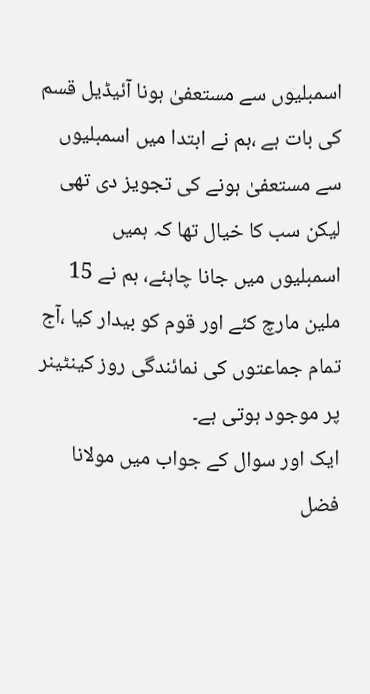اسمبلیوں سے مستعفیٰ ہونا آئیڈیل قسم کی بات ہے ،ہم نے ابتدا میں اسمبلیوں سے مستعفیٰ ہونے کی تجویز دی تھی لیکن سب کا خیال تھا کہ ہمیں اسمبلیوں میں جانا چاہئے، ہم نے 15 ملین مارچ کئے اور قوم کو بیدار کیا ،آج تمام جماعتوں کی نمائندگی روز کینٹینر پر موجود ہوتی ہے۔
ایک اور سوال کے جواب میں مولانا فضل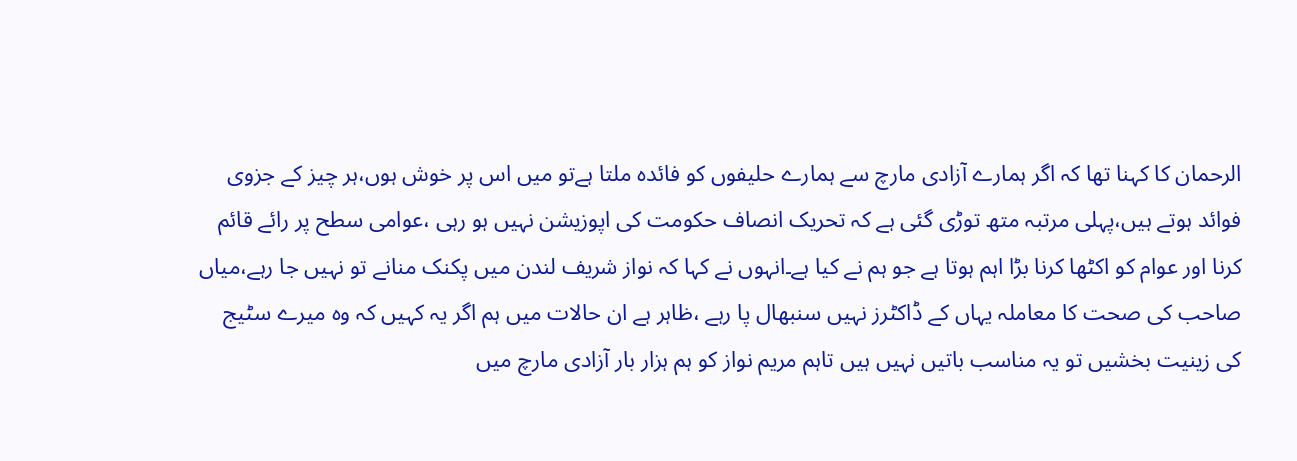الرحمان کا کہنا تھا کہ اگر ہمارے آزادی مارچ سے ہمارے حلیفوں کو فائدہ ملتا ہےتو میں اس پر خوش ہوں،ہر چیز کے جزوی فوائد ہوتے ہیں،پہلی مرتبہ متھ توڑی گئی ہے کہ تحریک انصاف حکومت کی اپوزیشن نہیں ہو رہی ،عوامی سطح پر رائے قائم کرنا اور عوام کو اکٹھا کرنا بڑا اہم ہوتا ہے جو ہم نے کیا ہے۔انہوں نے کہا کہ نواز شریف لندن میں پکنک منانے تو نہیں جا رہے،میاں صاحب کی صحت کا معاملہ یہاں کے ڈاکٹرز نہیں سنبھال پا رہے ،ظاہر ہے ان حالات میں ہم اگر یہ کہیں کہ وہ میرے سٹیج کی زینیت بخشیں تو یہ مناسب باتیں نہیں ہیں تاہم مریم نواز کو ہم ہزار بار آزادی مارچ میں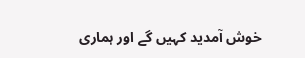خوش آمدید کہیں گے اور ہماری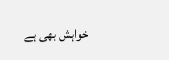خواہش بھی ہے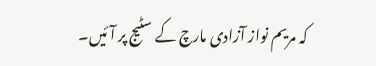کہ مریم نواز آزادی مارچ کے سٹیج پر آئیں۔